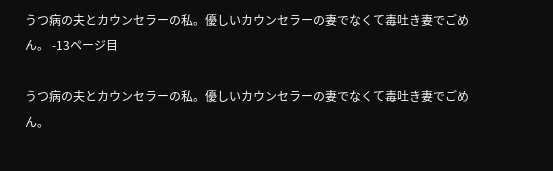うつ病の夫とカウンセラーの私。優しいカウンセラーの妻でなくて毒吐き妻でごめん。 -13ページ目

うつ病の夫とカウンセラーの私。優しいカウンセラーの妻でなくて毒吐き妻でごめん。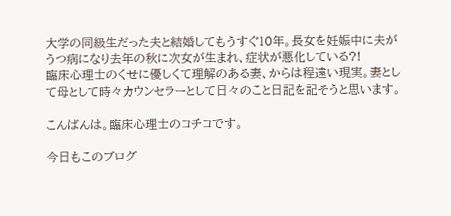大学の同級生だった夫と結婚してもうすぐ10年。長女を妊娠中に夫がうつ病になり去年の秋に次女が生まれ、症状が悪化している?!
臨床心理士のくせに優しくて理解のある妻、からは程遠い現実。妻として母として時々カウンセラーとして日々のこと日記を記そうと思います。

こんばんは。臨床心理士のコチコです。

今日もこのブログ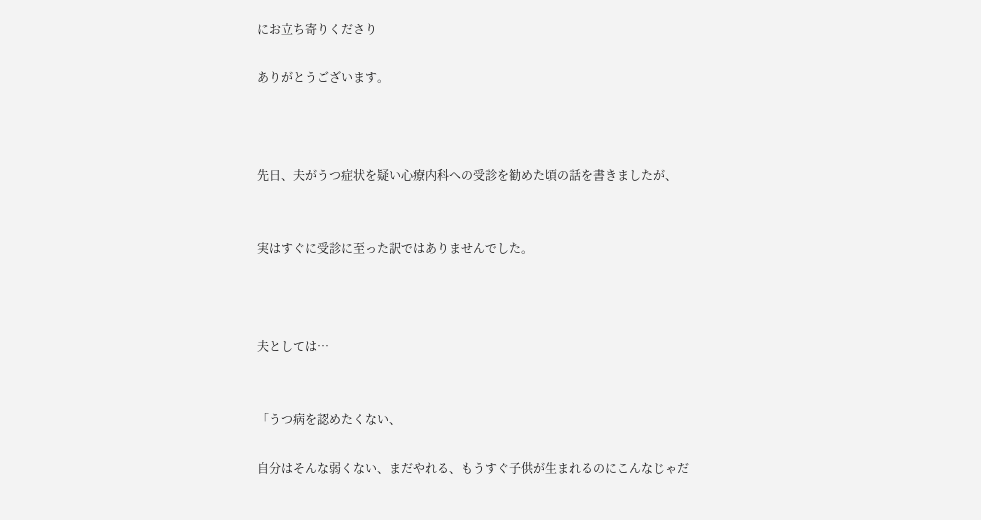にお立ち寄りくださり

ありがとうございます。



先日、夫がうつ症状を疑い心療内科への受診を勧めた頃の話を書きましたが、


実はすぐに受診に至った訳ではありませんでした。



夫としては…


「うつ病を認めたくない、

自分はそんな弱くない、まだやれる、もうすぐ子供が生まれるのにこんなじゃだ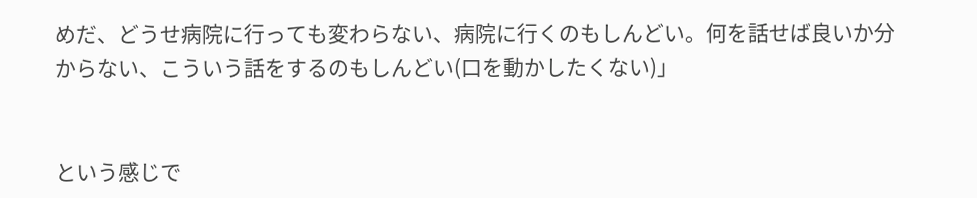めだ、どうせ病院に行っても変わらない、病院に行くのもしんどい。何を話せば良いか分からない、こういう話をするのもしんどい(口を動かしたくない)」


という感じで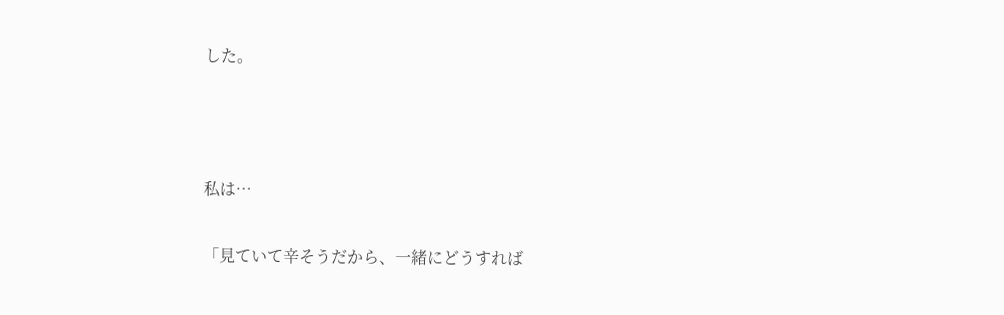した。



私は…

「見ていて辛そうだから、一緒にどうすれば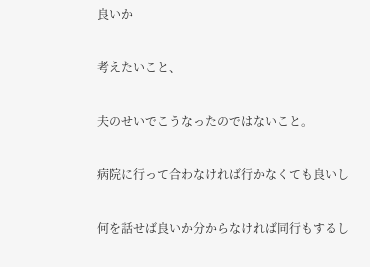良いか

考えたいこと、

夫のせいでこうなったのではないこと。

病院に行って合わなければ行かなくても良いし

何を話せば良いか分からなければ同行もするし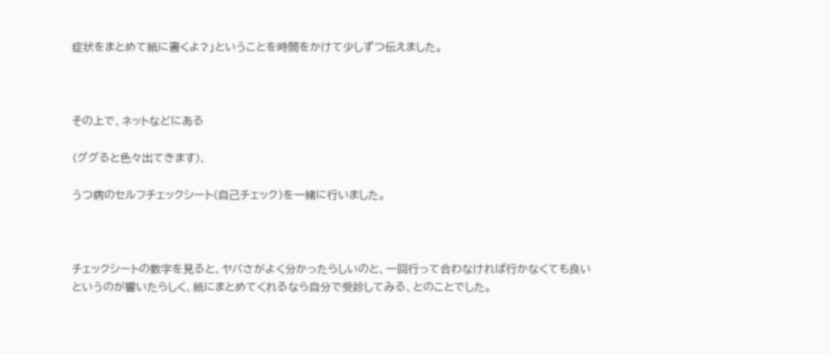症状をまとめて紙に書くよ?」ということを時間をかけて少しずつ伝えました。



その上で、ネットなどにある

(ググると色々出てきます)、

うつ病のセルフチェックシート(自己チェック)を一緒に行いました。



チェックシートの数字を見ると、ヤバさがよく分かったらしいのと、一回行って合わなければ行かなくても良いというのが響いたらしく、紙にまとめてくれるなら自分で受診してみる、とのことでした。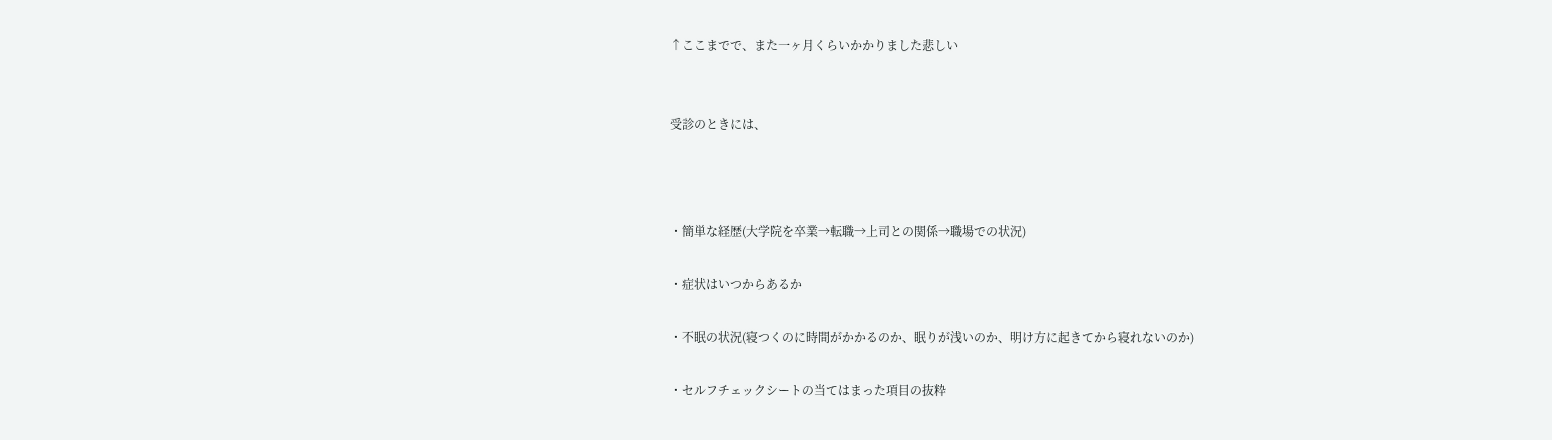↑ここまでで、また一ヶ月くらいかかりました悲しい


受診のときには、



・簡単な経歴(大学院を卒業→転職→上司との関係→職場での状況)

・症状はいつからあるか

・不眠の状況(寝つくのに時間がかかるのか、眠りが浅いのか、明け方に起きてから寝れないのか)

・セルフチェックシートの当てはまった項目の抜粋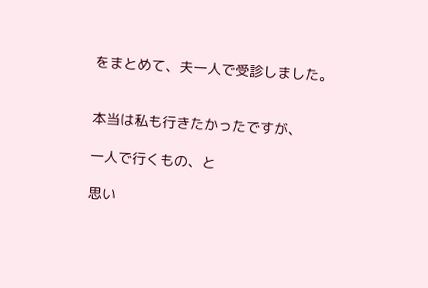をまとめて、夫一人で受診しました。


本当は私も行きたかったですが、

一人で行くもの、と

思い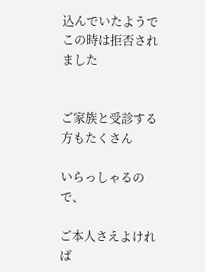込んでいたようでこの時は拒否されました


ご家族と受診する方もたくさん

いらっしゃるので、

ご本人さえよければ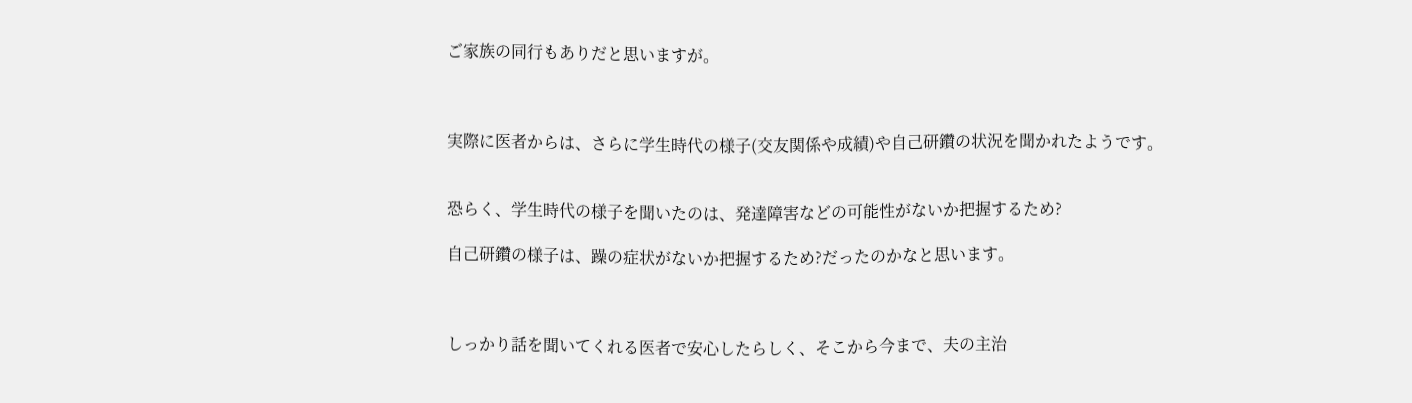ご家族の同行もありだと思いますが。



実際に医者からは、さらに学生時代の様子(交友関係や成績)や自己研鑽の状況を聞かれたようです。


恐らく、学生時代の様子を聞いたのは、発達障害などの可能性がないか把握するため?

自己研鑽の様子は、躁の症状がないか把握するため?だったのかなと思います。



しっかり話を聞いてくれる医者で安心したらしく、そこから今まで、夫の主治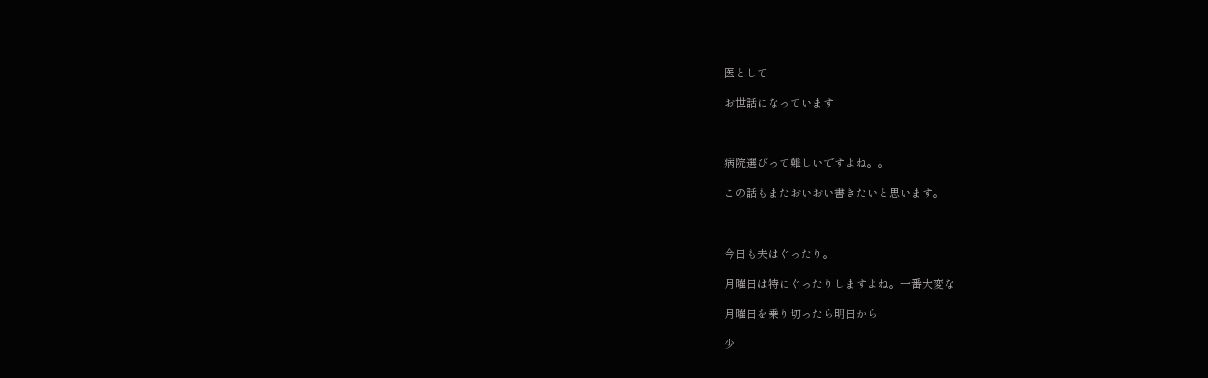医として

お世話になっています



病院選びって難しいですよね。。

この話もまたおいおい書きたいと思います。



今日も夫はぐったり。

月曜日は特にぐったりしますよね。一番大変な

月曜日を乗り切ったら明日から

少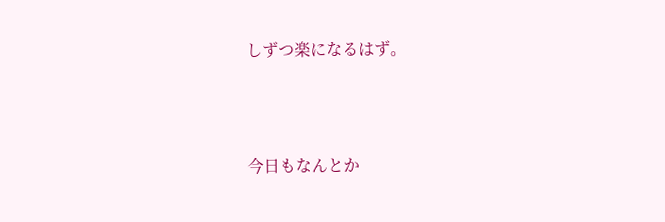しずつ楽になるはず。




今日もなんとか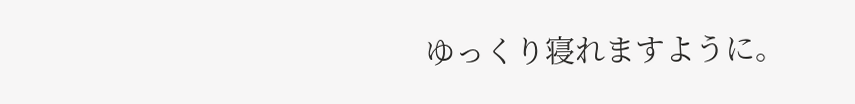ゆっくり寝れますように。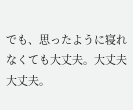でも、思ったように寝れなくても大丈夫。大丈夫大丈夫。